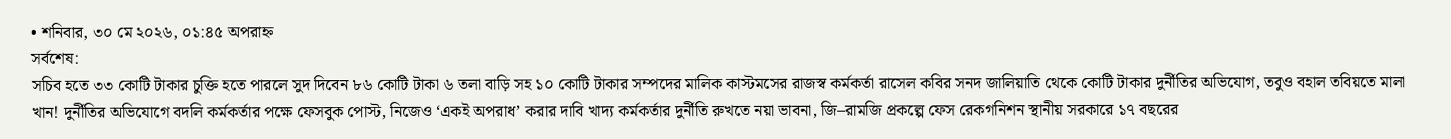• শনিবার, ৩০ মে ২০২৬, ০১:৪৫ অপরাহ্ন
সর্বশেষ:
সচিব হতে ৩৩ কোটি টাকার চুক্তি হতে পারলে সুদ দিবেন ৮৬ কোটি টাকা ৬ তলা বাড়ি সহ ১০ কোটি টাকার সম্পদের মালিক কাস্টমসের রাজস্ব কর্মকর্তা রাসেল কবির সনদ জালিয়াতি থেকে কোটি টাকার দুর্নীতির অভিযোগ, তবুও বহাল তবিয়তে মালা খান! দুর্নীতির অভিযোগে বদলি কর্মকর্তার পক্ষে ফেসবুক পোস্ট, নিজেও ‘একই অপরাধ’ করার দাবি খাদ্য কর্মকর্তার দুর্নীতি রুখতে নয়া ভাবনা, জি–রামজি প্রকল্পে ফেস রেকগনিশন স্থানীয় সরকারে ১৭ বছরের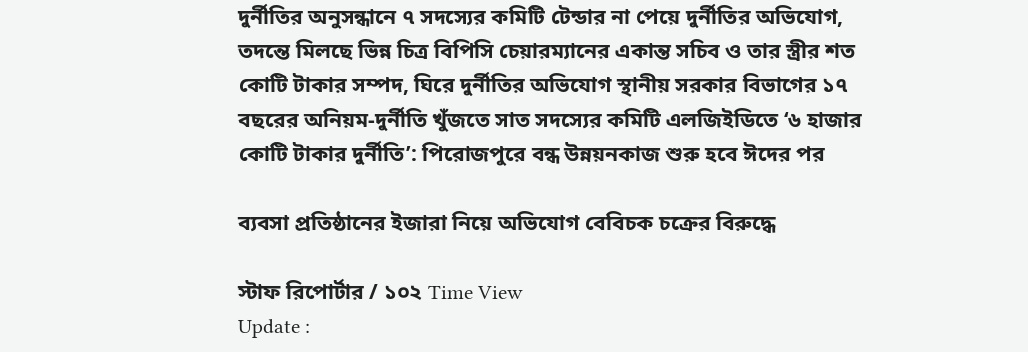দুর্নীতির অনুসন্ধানে ৭ সদস্যের কমিটি টেন্ডার না পেয়ে দুর্নীতির অভিযোগ, তদন্তে মিলছে ভিন্ন চিত্র বিপিসি চেয়ারম্যানের একান্ত সচিব ও তার স্ত্রীর শত কোটি টাকার সম্পদ, ঘিরে দুর্নীতির অভিযোগ স্থানীয় সরকার বিভাগের ১৭ বছরের অনিয়ম-দুর্নীতি খুঁজতে সাত সদস্যের কমিটি এলজিইডিতে ‘৬ হাজার কোটি টাকার দুর্নীতি’: পিরোজপুরে বন্ধ উন্নয়নকাজ শুরু হবে ঈদের পর

ব্যবসা প্রতিষ্ঠানের ইজারা নিয়ে অভিযোগ বেবিচক চক্রের বিরুদ্ধে

স্টাফ রিপোর্টার / ১০২ Time View
Update :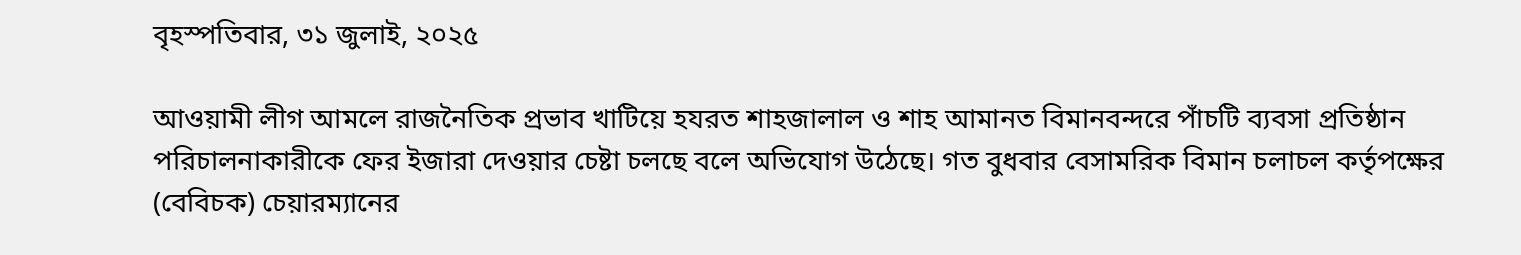বৃহস্পতিবার, ৩১ জুলাই, ২০২৫

আওয়ামী লীগ আমলে রাজনৈতিক প্রভাব খাটিয়ে হযরত শাহজালাল ও শাহ আমানত বিমানবন্দরে পাঁচটি ব্যবসা প্রতিষ্ঠান পরিচালনাকারীকে ফের ইজারা দেওয়ার চেষ্টা চলছে বলে অভিযোগ উঠেছে। গত বুধবার বেসামরিক বিমান চলাচল কর্তৃপক্ষের (বেবিচক) চেয়ারম্যানের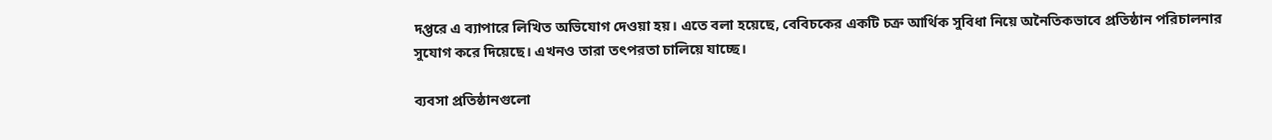দপ্তরে এ ব্যাপারে লিখিত অভিযোগ দেওয়া হয়। এতে বলা হয়েছে, বেবিচকের একটি চক্র আর্থিক সুবিধা নিয়ে অনৈতিকভাবে প্রতিষ্ঠান পরিচালনার সুযোগ করে দিয়েছে। এখনও তারা তৎপরতা চালিয়ে যাচ্ছে।

ব্যবসা প্রতিষ্ঠানগুলো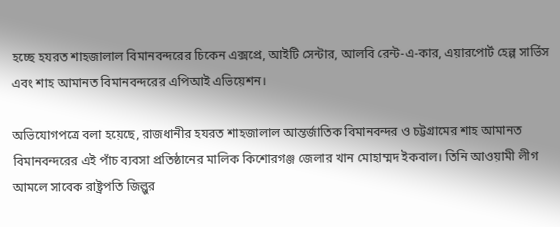হচ্ছে হযরত শাহজালাল বিমানবন্দরের চিকেন এক্সপ্রে, আইটি সেন্টার, আলবি রেন্ট-এ-কার, এয়ারপোর্ট হেল্প সার্ভিস এবং শাহ আমানত বিমানবন্দরের এপিআই এভিয়েশন।

অভিযোগপত্রে বলা হয়েছে, রাজধানীর হযরত শাহজালাল আন্তর্জাতিক বিমানবন্দর ও চট্টগ্রামের শাহ আমানত বিমানবন্দরের এই পাঁচ ব্যবসা প্রতিষ্ঠানের মালিক কিশোরগঞ্জ জেলার খান মোহাম্মদ ইকবাল। তিনি আওয়ামী লীগ আমলে সাবেক রাষ্ট্রপতি জিল্লুর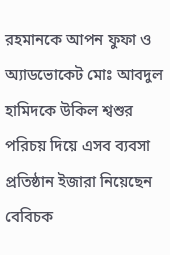রহমানকে আপন ফুফা ও অ্যাডভোকেট মোঃ আবদুল হামিদকে উকিল শ্বশুর পরিচয় দিয়ে এসব ব্যবসা প্রতিষ্ঠান ইজারা নিয়েছেন বেবিচক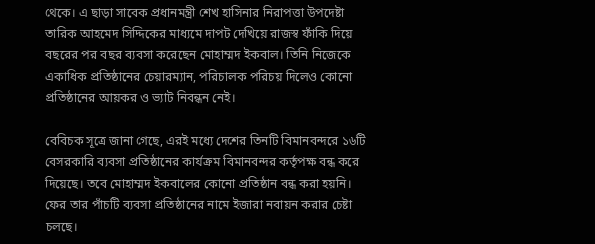থেকে। এ ছাড়া সাবেক প্রধানমন্ত্রী শেখ হাসিনার নিরাপত্তা উপদেষ্টা তারিক আহমেদ সিদ্দিকের মাধ্যমে দাপট দেখিয়ে রাজস্ব ফাঁকি দিয়ে বছরের পর বছর ব্যবসা করেছেন মোহাম্মদ ইকবাল। তিনি নিজেকে একাধিক প্রতিষ্ঠানের চেয়ারম্যান, পরিচালক পরিচয় দিলেও কোনো প্রতিষ্ঠানের আয়কর ও ভ্যাট নিবন্ধন নেই।

বেবিচক সূত্রে জানা গেছে, এরই মধ্যে দেশের তিনটি বিমানবন্দরে ১৬টি বেসরকারি ব্যবসা প্রতিষ্ঠানের কার্যক্রম বিমানবন্দর কর্তৃপক্ষ বন্ধ করে দিয়েছে। তবে মোহাম্মদ ইকবালের কোনো প্রতিষ্ঠান বন্ধ করা হয়নি। ফের তার পাঁচটি ব্যবসা প্রতিষ্ঠানের নামে ইজারা নবায়ন করার চেষ্টা চলছে।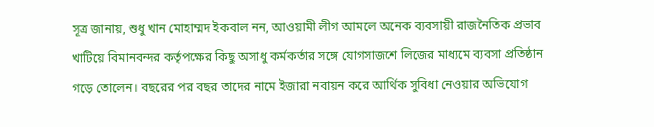সূত্র জানায়, শুধু খান মোহাম্মদ ইকবাল নন, আওয়ামী লীগ আমলে অনেক ব্যবসায়ী রাজনৈতিক প্রভাব খাটিয়ে বিমানবন্দর কর্তৃপক্ষের কিছু অসাধু কর্মকর্তার সঙ্গে যোগসাজশে লিজের মাধ্যমে ব্যবসা প্রতিষ্ঠান গড়ে তোলেন। বছরের পর বছর তাদের নামে ইজারা নবায়ন করে আর্থিক সুবিধা নেওয়ার অভিযোগ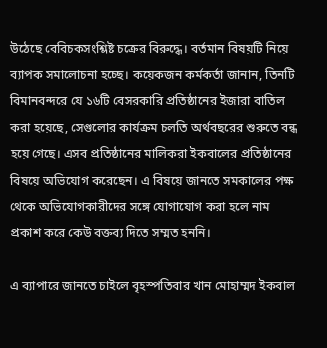উঠেছে বেবিচকসংশ্লিষ্ট চক্রের বিরুদ্ধে। বর্তমান বিষয়টি নিয়ে ব্যাপক সমালোচনা হচ্ছে। কয়েকজন কর্মকর্তা জানান, তিনটি বিমানবন্দরে যে ১৬টি বেসরকারি প্রতিষ্ঠানের ইজারা বাতিল করা হয়েছে, সেগুলোর কার্যক্রম চলতি অর্থবছরের শুরুতে বন্ধ হয়ে গেছে। এসব প্রতিষ্ঠানের মালিকরা ইকবালের প্রতিষ্ঠানের বিষয়ে অভিযোগ করেছেন। এ বিষয়ে জানতে সমকালের পক্ষ থেকে অভিযোগকারীদের সঙ্গে যোগাযোগ করা হলে নাম প্রকাশ করে কেউ বক্তব্য দিতে সম্মত হননি।

এ ব্যাপারে জানতে চাইলে বৃহস্পতিবার খান মোহাম্মদ ইকবাল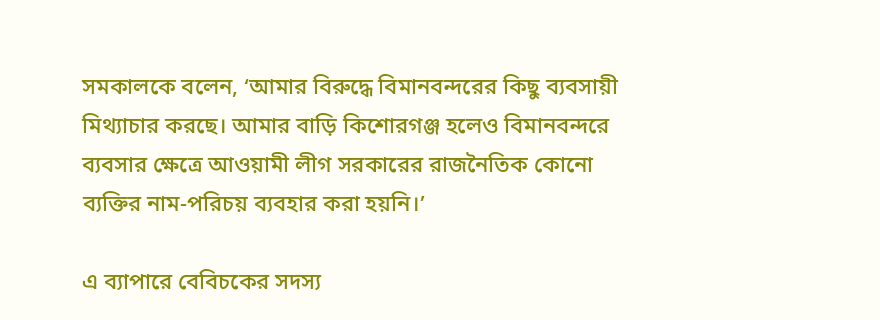সমকালকে বলেন, ‘আমার বিরুদ্ধে বিমানবন্দরের কিছু ব্যবসায়ী মিথ্যাচার করছে। আমার বাড়ি কিশোরগঞ্জ হলেও বিমানবন্দরে ব্যবসার ক্ষেত্রে আওয়ামী লীগ সরকারের রাজনৈতিক কোনো ব্যক্তির নাম-পরিচয় ব্যবহার করা হয়নি।’

এ ব্যাপারে বেবিচকের সদস্য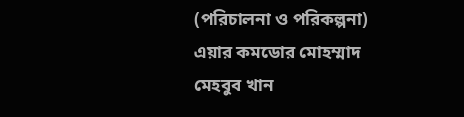(পরিচালনা ও পরিকল্পনা) এয়ার কমডোর মোহম্মাদ মেহবুব খান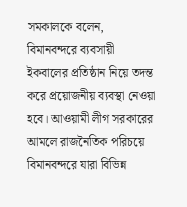সমকালকে বলেন, বিমানবন্দরে ব্যবসায়ী ইকবালের প্রতিষ্ঠান নিয়ে তদন্ত করে প্রয়োজনীয় ব্যবস্থা নেওয়া হবে। আওয়ামী লীগ সরকারের আমলে রাজনৈতিক পরিচয়ে বিমানবন্দরে যারা বিভিন্ন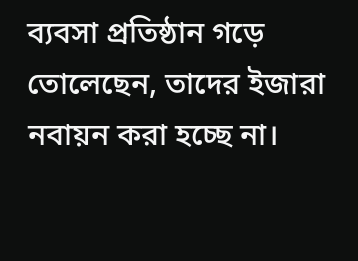ব্যবসা প্রতিষ্ঠান গড়ে তোলেছেন, তাদের ইজারা নবায়ন করা হচ্ছে না।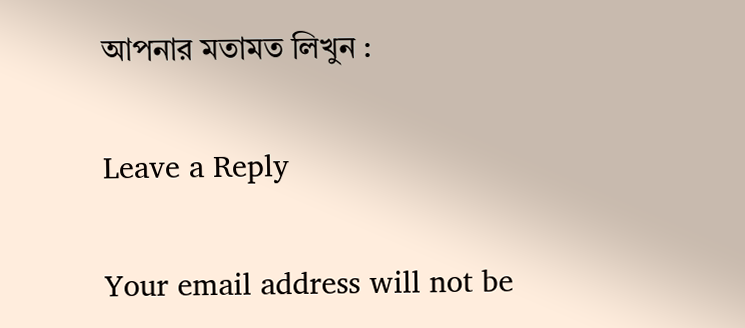আপনার মতামত লিখুন :

Leave a Reply

Your email address will not be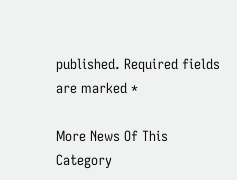published. Required fields are marked *

More News Of This Category